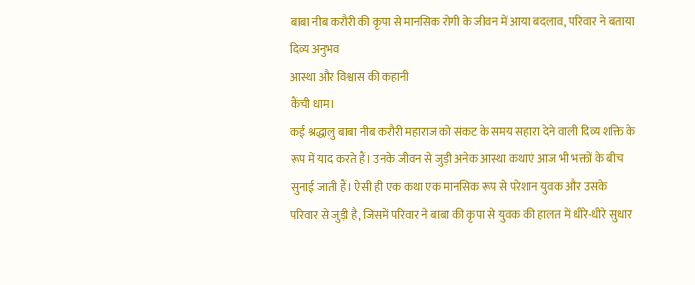बाबा नीब करौरी की कृपा से मानसिक रोगी के जीवन में आया बदलाव, परिवार ने बताया दिव्य अनुभव
आस्था और विश्वास की कहानी
कैंची धाम।
कई श्रद्धालु बाबा नीब करौरी महाराज को संकट के समय सहारा देने वाली दिव्य शक्ति के रूप में याद करते हैं। उनके जीवन से जुड़ी अनेक आस्था कथाएं आज भी भक्तों के बीच सुनाई जाती हैं। ऐसी ही एक कथा एक मानसिक रूप से परेशान युवक और उसके परिवार से जुड़ी है, जिसमें परिवार ने बाबा की कृपा से युवक की हालत में धीरे-धीरे सुधार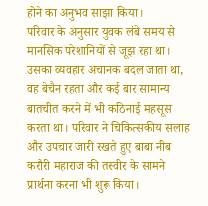होने का अनुभव साझा किया।
परिवार के अनुसार युवक लंबे समय से मानसिक परेशानियों से जूझ रहा था। उसका व्यवहार अचानक बदल जाता था, वह बेचैन रहता और कई बार सामान्य बातचीत करने में भी कठिनाई महसूस करता था। परिवार ने चिकित्सकीय सलाह और उपचार जारी रखते हुए बाबा नीब करौरी महाराज की तस्वीर के सामने प्रार्थना करना भी शुरू किया।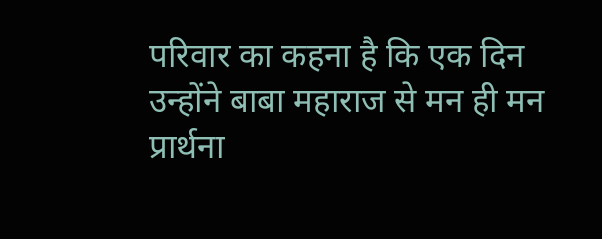परिवार का कहना है कि एक दिन उन्होंने बाबा महाराज से मन ही मन प्रार्थना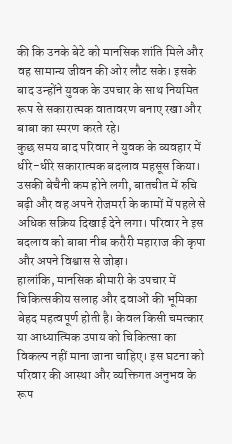की कि उनके बेटे को मानसिक शांति मिले और वह सामान्य जीवन की ओर लौट सके। इसके बाद उन्होंने युवक के उपचार के साथ नियमित रूप से सकारात्मक वातावरण बनाए रखा और बाबा का स्मरण करते रहे।
कुछ समय बाद परिवार ने युवक के व्यवहार में धीरे-धीरे सकारात्मक बदलाव महसूस किया। उसकी बेचैनी कम होने लगी, बातचीत में रुचि बढ़ी और वह अपने रोजमर्रा के कामों में पहले से अधिक सक्रिय दिखाई देने लगा। परिवार ने इस बदलाव को बाबा नीब करौरी महाराज की कृपा और अपने विश्वास से जोड़ा।
हालांकि, मानसिक बीमारी के उपचार में चिकित्सकीय सलाह और दवाओं की भूमिका बेहद महत्वपूर्ण होती है। केवल किसी चमत्कार या आध्यात्मिक उपाय को चिकित्सा का विकल्प नहीं माना जाना चाहिए। इस घटना को परिवार की आस्था और व्यक्तिगत अनुभव के रूप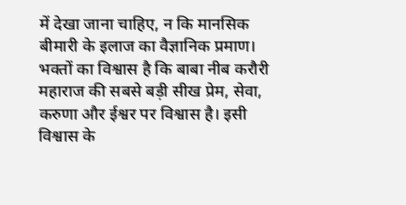में देखा जाना चाहिए, न कि मानसिक बीमारी के इलाज का वैज्ञानिक प्रमाण।
भक्तों का विश्वास है कि बाबा नीब करौरी महाराज की सबसे बड़ी सीख प्रेम, सेवा, करुणा और ईश्वर पर विश्वास है। इसी विश्वास के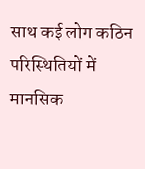साथ कई लोग कठिन परिस्थितियों में मानसिक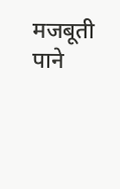मजबूती पाने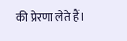की प्रेरणा लेते हैं।